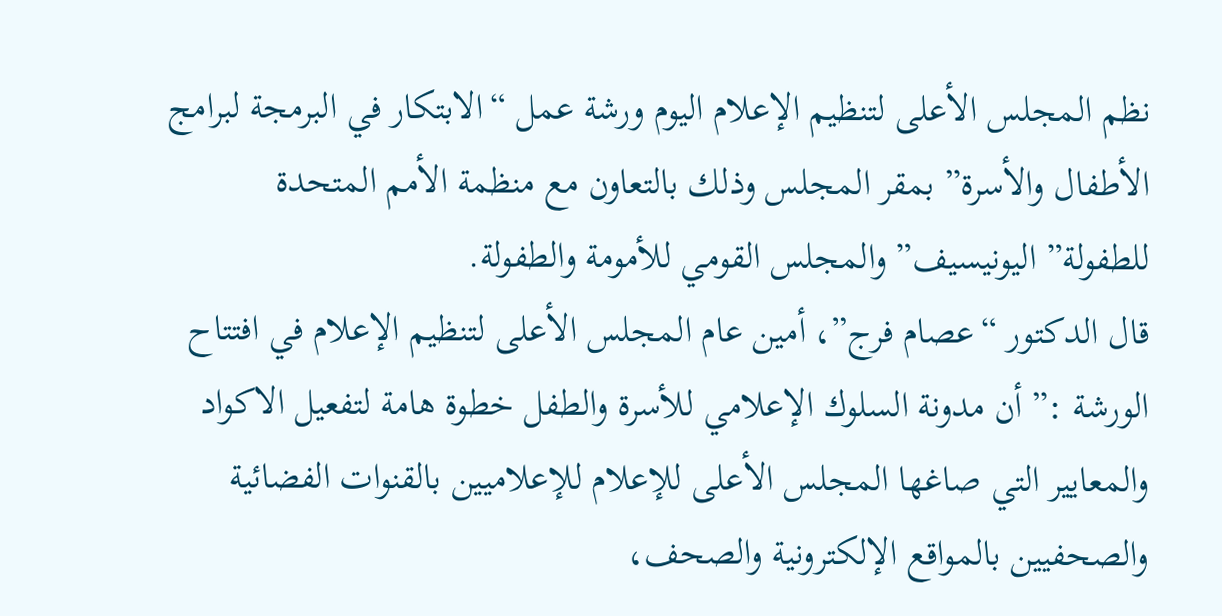نظم المجلس الأعلى لتنظيم الإعلام اليوم ورشة عمل “الابتكار في البرمجة لبرامج الأطفال والأسرة” بمقر المجلس وذلك بالتعاون مع منظمة الأمم المتحدة للطفولة” اليونيسيف” والمجلس القومي للأمومة والطفولة.
قال الدكتور “عصام فرج”، أمين عام المجلس الأعلى لتنظيم الإعلام في افتتاح الورشة :” أن مدونة السلوك الإعلامي للأسرة والطفل خطوة هامة لتفعيل الاكواد والمعايير التي صاغها المجلس الأعلى للإعلام للإعلاميين بالقنوات الفضائية والصحفيين بالمواقع الإلكترونية والصحف،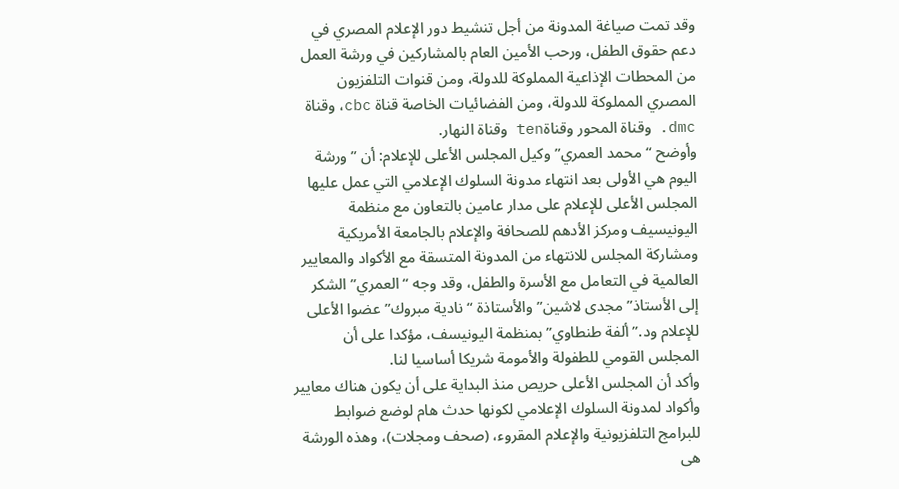وقد تمت صياغة المدونة من أجل تنشيط دور الإعلام المصري في دعم حقوق الطفل، ورحب الأمين العام بالمشاركين في ورشة العمل من المحطات الإذاعية المملوكة للدولة، ومن قنوات التلفزيون المصري المملوكة للدولة، ومن الفضائيات الخاصة قناة cbc، وقناة dmc. وقناة المحور وقناةten وقناة النهار.
وأوضح “محمد العمري” وكيل المجلس الأعلى للإعلام: أن ” ورشة اليوم هي الأولى بعد انتهاء مدونة السلوك الإعلامي التي عمل عليها المجلس الأعلى للإعلام على مدار عامين بالتعاون مع منظمة اليونيسيف ومركز الأدهم للصحافة والإعلام بالجامعة الأمريكية ومشاركة المجلس للانتهاء من المدونة المتسقة مع الأكواد والمعايير العالمية في التعامل مع الأسرة والطفل، وقد وجه “العمري” الشكر إلى الأستاذ”مجدى لاشين” والأستاذة “نادية مبروك” عضوا الأعلى للإعلام ود.”ألفة طنطاوي” بمنظمة اليونيسف، مؤكدا على أن المجلس القومي للطفولة والأمومة شريكا أساسيا لنا.
وأكد أن المجلس الأعلى حريص منذ البداية على أن يكون هناك معايير وأكواد لمدونة السلوك الإعلامي لكونها حدث هام لوضع ضوابط للبرامج التلفزيونية والإعلام المقروء، (صحف ومجلات)، وهذه الورشة هى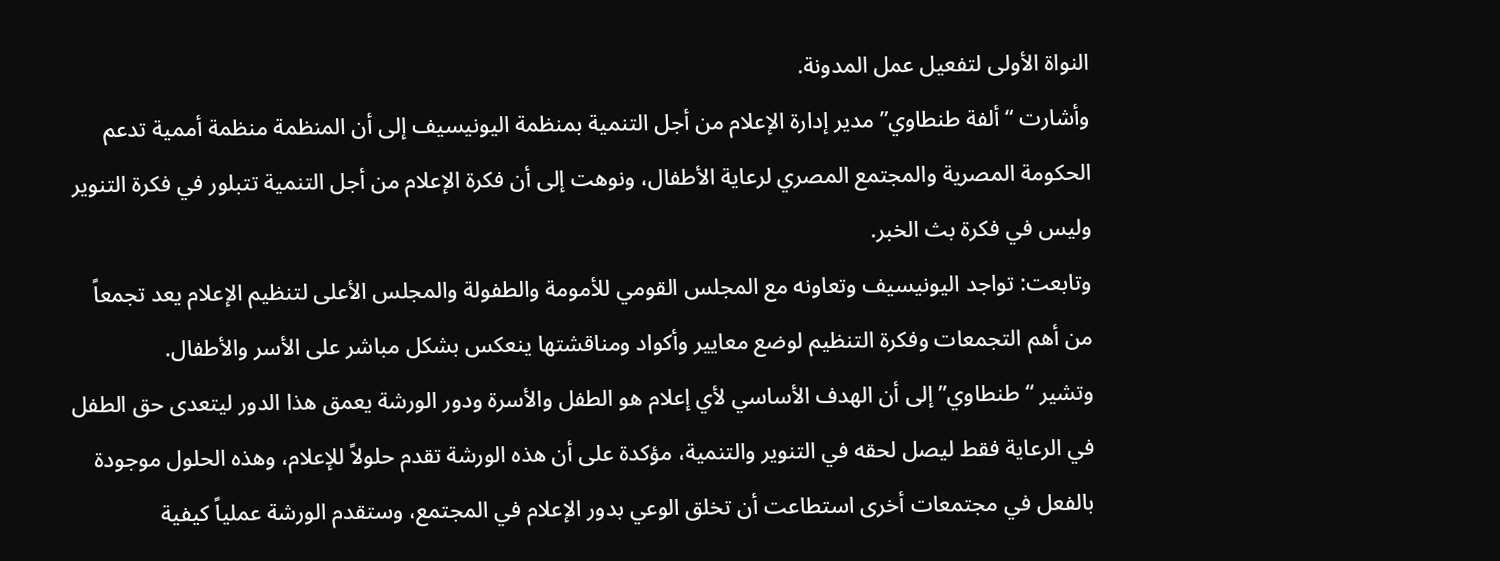النواة الأولى لتفعيل عمل المدونة.
وأشارت “ألفة طنطاوي” مدير إدارة الإعلام من أجل التنمية بمنظمة اليونيسيف إلى أن المنظمة منظمة أممية تدعم الحكومة المصرية والمجتمع المصري لرعاية الأطفال، ونوهت إلى أن فكرة الإعلام من أجل التنمية تتبلور في فكرة التنوير وليس في فكرة بث الخبر.
وتابعت: تواجد اليونيسيف وتعاونه مع المجلس القومي للأمومة والطفولة والمجلس الأعلى لتنظيم الإعلام يعد تجمعاً من أهم التجمعات وفكرة التنظيم لوضع معايير وأكواد ومناقشتها ينعكس بشكل مباشر على الأسر والأطفال.
وتشير “طنطاوي” إلى أن الهدف الأساسي لأي إعلام هو الطفل والأسرة ودور الورشة يعمق هذا الدور ليتعدى حق الطفل في الرعاية فقط ليصل لحقه في التنوير والتنمية، مؤكدة على أن هذه الورشة تقدم حلولاً للإعلام، وهذه الحلول موجودة بالفعل في مجتمعات أخرى استطاعت أن تخلق الوعي بدور الإعلام في المجتمع، وستقدم الورشة عملياً كيفية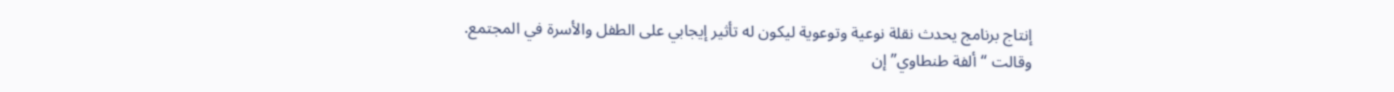إنتاج برنامج يحدث نقلة نوعية وتوعوية ليكون له تأثير إيجابي على الطفل والأسرة في المجتمع.
وقالت “ألفة طنطاوي” إن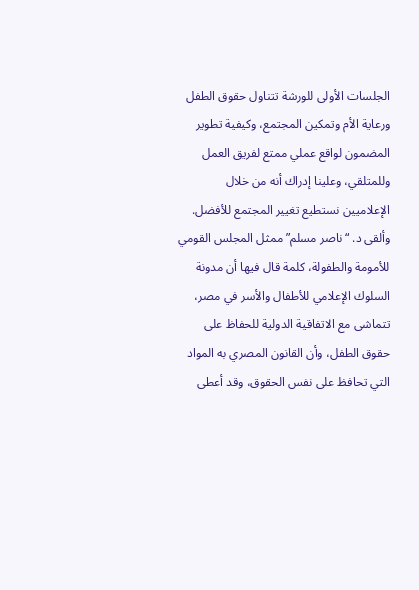الجلسات الأولى للورشة تتناول حقوق الطفل ورعاية الأم وتمكين المجتمع، وكيفية تطوير المضمون لواقع عملي ممتع لفريق العمل وللمتلقي، وعلينا إدراك أنه من خلال الإعلاميين نستطيع تغيير المجتمع للأفضل.
وألقى د. “ناصر مسلم” ممثل المجلس القومي للأمومة والطفولة، كلمة قال فيها أن مدونة السلوك الإعلامي للأطفال والأسر في مصر، تتماشى مع الاتفاقية الدولية للحفاظ على حقوق الطفل، وأن القانون المصري به المواد التي تحافظ على نفس الحقوق، وقد أعطى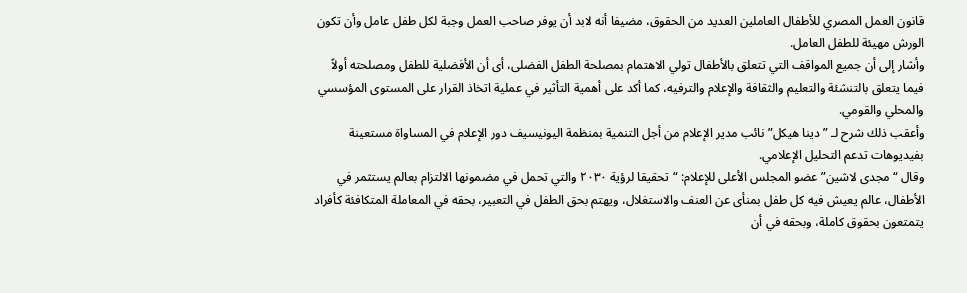قانون العمل المصري للأطفال العاملين العديد من الحقوق، مضيفا أنه لابد أن يوفر صاحب العمل وجبة لكل طفل عامل وأن تكون الورش مهيئة للطفل العامل.
وأشار إلى أن جميع المواقف التي تتعلق بالأطفال تولي الاهتمام بمصلحة الطفل الفضلى، أى أن الأفضلية للطفل ومصلحته أولاً فيما يتعلق بالتنشئة والتعليم والثقافة والإعلام والترفيه، كما أكد على أهمية التأثير في عملية اتخاذ القرار على المستوى المؤسسي والمحلي والقومي.
وأعقب ذلك شرح لـ ” دينا هيكل” نائب مدير الإعلام من أجل التنمية بمنظمة اليونيسيف دور الإعلام في المساواة مستعينة بفيديوهات تدعم التحليل الإعلامي.
وقال “مجدى لاشين” عضو المجلس الأعلى للإعلام: “تحقيقا لرؤية ٢٠٣٠ والتي تحمل في مضمونها الالتزام بعالم يستثمر في الأطفال، عالم يعيش فيه كل طفل بمنأى عن العنف والاستغلال، ويهتم بحق الطفل في التعبير، بحقه في المعاملة المتكافئة كأفراد يتمتعون بحقوق كاملة، وبحقه في أن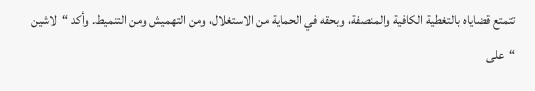تتمتع قضاياه بالتغطية الكافية والمنصفة، وبحقه في الحماية من الاستغلال، ومن التهميش ومن التنميط. وأكد “لاشين “على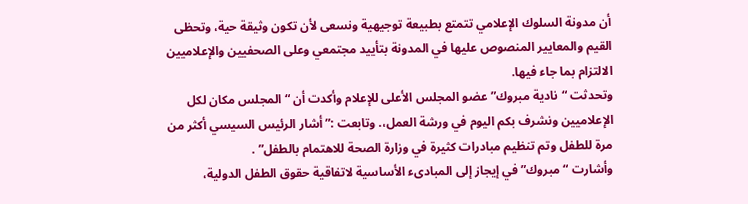أن مدونة السلوك الإعلامي تتمتع بطبيعة توجيهية ونسعى لأن تكون وثيقة حية، وتحظى القيم والمعايير المنصوص عليها في المدونة بتأييد مجتمعي وعلى الصحفيين والإعلاميين الالتزام بما جاء فيها.
وتحدثت “نادية مبروك” عضو المجلس الأعلى للإعلام وأكدت أن “المجلس مكان لكل الإعلاميين ونشرف بكم اليوم في ورشة العمل،. وتابعت :” أشار الرئيس السيسي أكثر من مرة للطفل وتم تنظيم مبادرات كثيرة في وزارة الصحة للاهتمام بالطفل” .
وأشارت “مبروك” في إيجاز إلى المبادىء الأساسية لاتفاقية حقوق الطفل الدولية،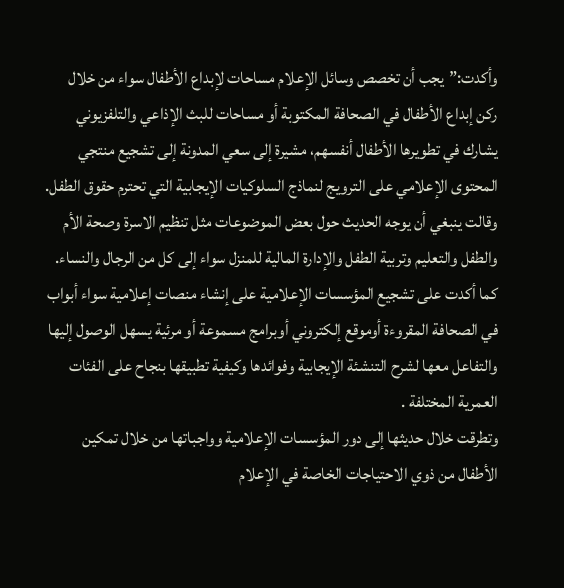وأكدت:”يجب أن تخصص وسائل الإعلام مساحات لإبداع الأطفال سواء من خلال ركن إبداع الأطفال في الصحافة المكتوبة أو مساحات للبث الإذاعي والتلفزيوني يشارك في تطويرها الأطفال أنفسهم، مشيرة إلى سعي المدونة إلى تشجيع منتجي المحتوى الإعلامي على الترويج لنماذج السلوكيات الإيجابية التي تحترم حقوق الطفل.
وقالت ينبغي أن يوجه الحديث حول بعض الموضوعات مثل تنظيم الاسرة وصحة الأم والطفل والتعليم وتربية الطفل والإدارة المالية للمنزل سواء إلى كل من الرجال والنساء.
كما أكدت على تشجيع المؤسسات الإعلامية على إنشاء منصات إعلامية سواء أبواب في الصحافة المقروءة أوموقع إلكتروني أوبرامج مسموعة أو مرئية يسهل الوصول إليها والتفاعل معها لشرح التنشئة الإيجابية وفوائدها وكيفية تطبيقها بنجاح على الفئات العمرية المختلفة .
وتطرقت خلال حديثها إلى دور المؤسسات الإعلامية وواجباتها من خلال تمكين الأطفال من ذوي الاحتياجات الخاصة في الإعلام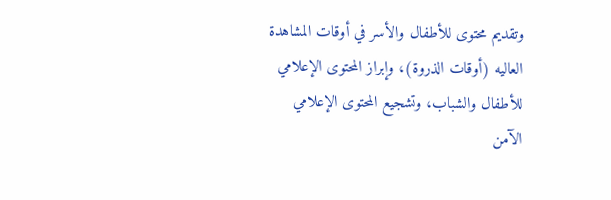وتقديم محتوى للأطفال والأسر في أوقات المشاهدة العاليه (أوقات الذروة)، وإبراز المحتوى الإعلامي للأطفال والشباب، وتشجيع المحتوى الإعلامي الآمن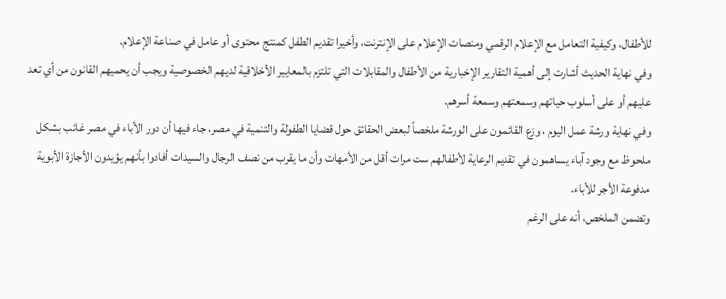للأطفال، وكيفية التعامل مع الإعلام الرقمي ومنصات الإعلام على الإنترنت، وأخيرا تقديم الطفل كمنتج محتوى أو عامل في صناعة الإعلام.
وفي نهاية الحديث أشارت إلى أهمية التقارير الإخبارية من الأطفال والمقابلات التي تلتزم بالمعايير الأخلاقية لديهم الخصوصية ويجب أن يحميهم القانون من أي تعد عليهم أو على أسلوب حياتهم وسمعتهم وسمعة أسرهم.
وفي نهاية ورشة عمل اليوم ، وزع القائمون على الورشة ملخصاً لبعض الحقائق حول قضايا الطفولة والتنمية في مصر، جاء فيها أن دور الأباء في مصر غائب بشكل ملحوظ مع وجود آباء يساهمون في تقديم الرعاية لأطفالهم ست مرات أقل من الأمهات وأن ما يقرب من نصف الرجال والسيدات أفادوا بأنهم يؤيدون الأجازة الأبوية مدفوعة الأجر للأباء.
وتضمن الملخص، أنه على الرغم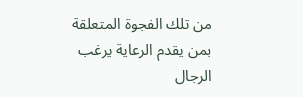من تلك الفجوة المتعلقة بمن يقدم الرعاية يرغب الرجال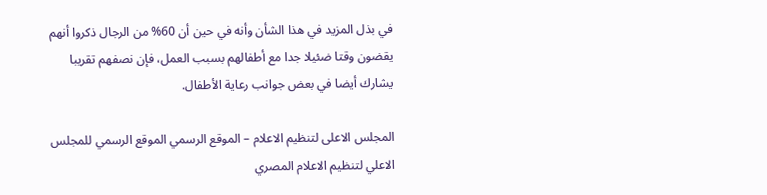في بذل المزيد في هذا الشأن وأنه في حين أن 60% من الرجال ذكروا أنهم يقضون وقتا ضئيلا جدا مع أطفالهم بسبب العمل، فإن نصفهم تقريبا يشارك أيضا في بعض جوانب رعاية الأطفال.

المجلس الاعلى لتنظيم الاعلام – الموقع الرسمي الموقع الرسمي للمجلس الاعلي لتنظيم الاعلام المصري